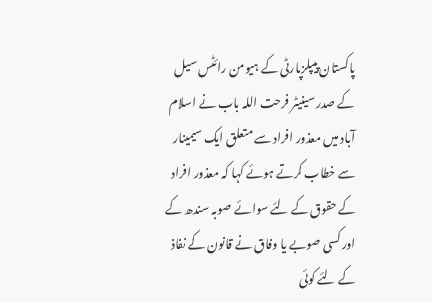پاکستان پیپلزپارٹی کے ہیومن رائٹس سیل کے صدر سینیٹر فرحت اللہ باب نے اسلام آباد میں معذور افراد سے متعلق ایک سیمینار سے خطاب کرتے ہوئے کہا کہ معذور افراد کے حقوق کے لئے سوائے صوبہ سندھ کے اور کسی صوبے یا وفاق نے قانون کے نفاذ کے لئے کوئی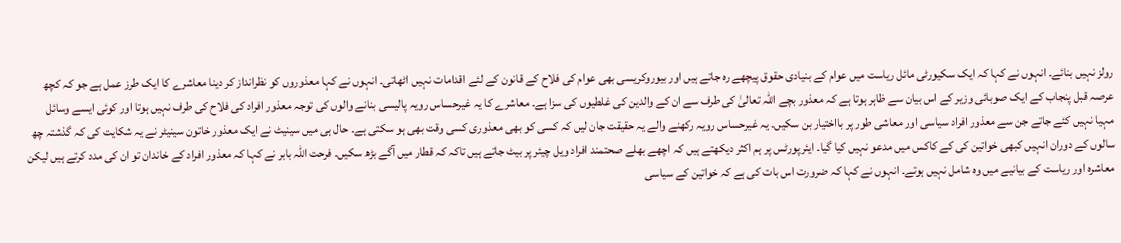رولز نہیں بنائے۔ انہوں نے کہا کہ ایک سکیورٹی مائل ریاست میں عوام کے بنیادی حقوق پیچھے رہ جاتے ہیں اور بیوروکریسی بھی عوام کی فلاح کے قانون کے لئے اقدامات نہیں اٹھاتی۔ انہوں نے کہا معذوروں کو نظرانداز کر دینا معاشرے کا ایک طرز عمل ہے جو کہ کچھ عرصہ قبل پنجاب کے ایک صوبائی وزیر کے اس بیان سے ظاہر ہوتا ہے کہ معذور بچے اللہ تعالیٰ کی طرف سے ان کے والدین کی غلطیوں کی سزا ہے۔ معاشرے کا یہ غیرحساس رویہ پالیسی بنانے والوں کی توجہ معذور افراد کی فلاح کی طرف نہیں ہوتا اور کوئی ایسے وسائل مہیا نہیں کئے جاتے جن سے معذور افراد سیاسی اور معاشی طور پر بااختیار بن سکیں۔ یہ غیرحساس رویہ رکھنے والے یہ حقیقت جان لیں کہ کسی کو بھی معذوری کسی وقت بھی ہو سکتی ہے۔ حال ہی میں سینیٹ نے ایک معذور خاتون سینیٹر نے یہ شکایت کی کہ گذشتہ چھ سالوں کے دوران انہیں کبھی خواتین کی کے کاکس میں مدعو نہیں کیا گیا۔ ایئرپورٹس پر ہم اکثر دیکھتے ہیں کہ اچھے بھلے صحتمند افراد ویل چیئر پر بیٹ جاتے ہیں تاکہ کہ قطار میں آگے بڑھ سکیں۔ فرحت اللہ بابر نے کہا کہ معذور افراد کے خاندان تو ان کی مدد کرتے ہیں لیکن معاشرہ اور ریاست کے بیانیے میں وہ شامل نہیں ہوتے۔ انہوں نے کہا کہ ضرورت اس بات کی ہے کہ خواتین کے سیاسی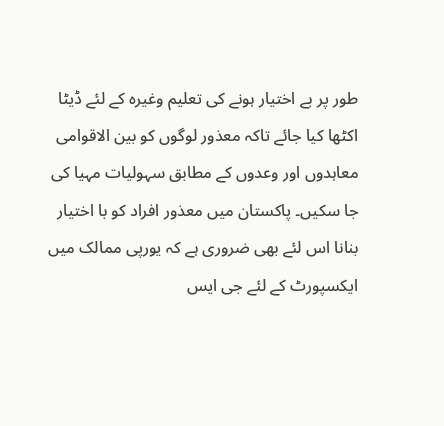طور پر بے اختیار ہونے کی تعلیم وغیرہ کے لئے ڈیٹا اکٹھا کیا جائے تاکہ معذور لوگوں کو بین الاقوامی معاہدوں اور وعدوں کے مطابق سہولیات مہیا کی جا سکیں۔ پاکستان میں معذور افراد کو با اختیار بنانا اس لئے بھی ضروری ہے کہ یورپی ممالک میں ایکسپورٹ کے لئے جی ایس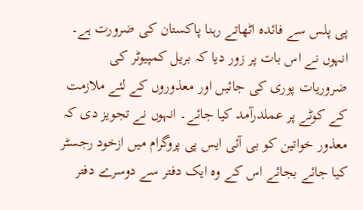پی پلس سے فائدہ اٹھاتے رہنا پاکستان کی ضرورت ہے۔ انہوں نے اس بات پر زور دیا کہ بریل کمپیوٹر کی ضروریات پوری کی جائیں اور معذوروں کے لئے ملازمت کے کوٹے پر عملدرآمد کیا جائے۔ انہوں نے تجویز دی کہ معذور خواتین کو بی آئی ایس پی پروگرام میں ازخود رجسٹر کیا جائے بجائے اس کے وہ ایک دفتر سے دوسرے دفتر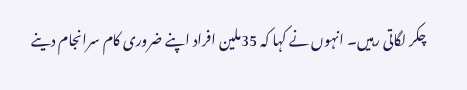چکر لگاتی رہیں۔ انہوں نے کہا کہ 35ملین افراد اپنے ضروری کام سرانجام دینے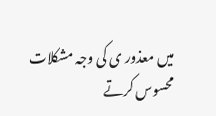میں معذور ی کی وجہ مشکلات محسوس کرتے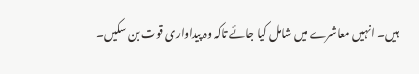ہیں۔ انہیں معاشرے میں شامل کیا جائے تاکہ وہ پیداواری قوت بن سکیں۔